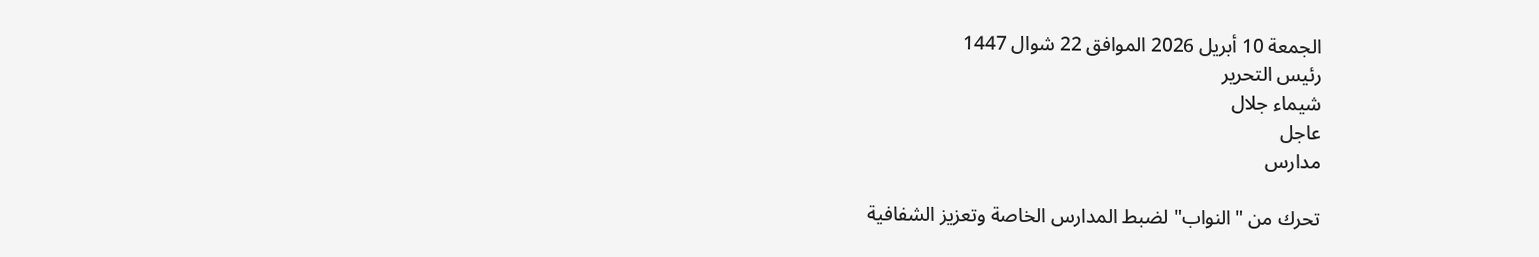الجمعة 10 أبريل 2026 الموافق 22 شوال 1447
رئيس التحرير
شيماء جلال
عاجل
مدارس

تحرك من "النواب" لضبط المدارس الخاصة وتعزيز الشفافية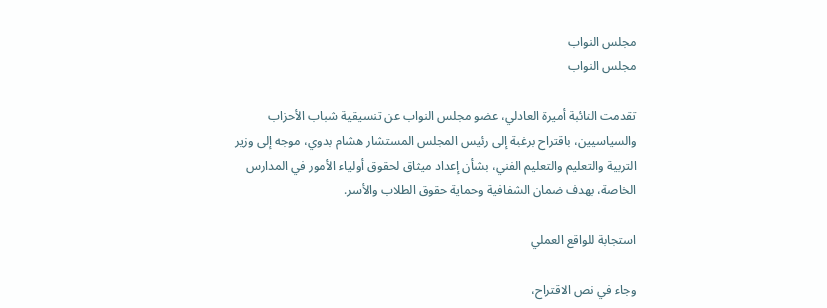مجلس النواب
مجلس النواب

تقدمت النائبة أميرة العادلي، عضو مجلس النواب عن تنسيقية شباب الأحزاب والسياسيين، باقتراح برغبة إلى رئيس المجلس المستشار هشام بدوي، موجه إلى وزير التربية والتعليم والتعليم الفني، بشأن إعداد ميثاق لحقوق أولياء الأمور في المدارس الخاصة، بهدف ضمان الشفافية وحماية حقوق الطلاب والأسر.

استجابة للواقع العملي

وجاء في نص الاقتراح،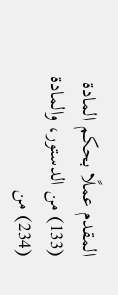المقدم عملًا بحكم المادة (133) من الدستور، والمادة (234) من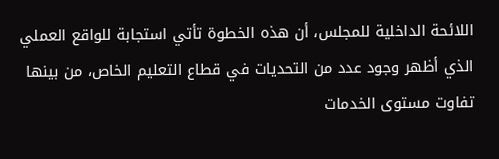اللائحة الداخلية للمجلس، أن هذه الخطوة تأتي استجابة للواقع العملي الذي أظهر وجود عدد من التحديات في قطاع التعليم الخاص، من بينها تفاوت مستوى الخدمات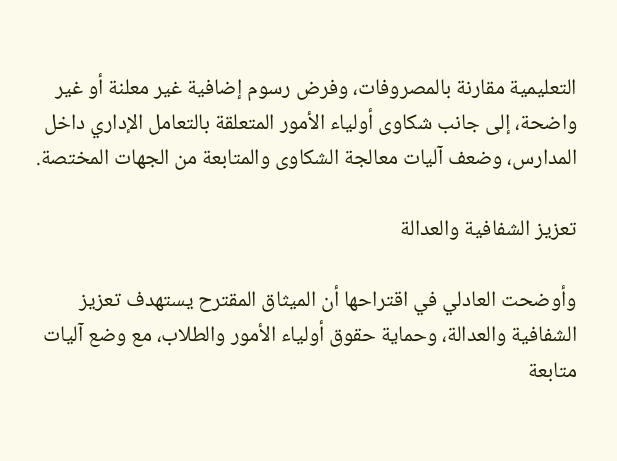التعليمية مقارنة بالمصروفات، وفرض رسوم إضافية غير معلنة أو غير واضحة، إلى جانب شكاوى أولياء الأمور المتعلقة بالتعامل الإداري داخل المدارس، وضعف آليات معالجة الشكاوى والمتابعة من الجهات المختصة.

تعزيز الشفافية والعدالة

وأوضحت العادلي في اقتراحها أن الميثاق المقترح يستهدف تعزيز الشفافية والعدالة، وحماية حقوق أولياء الأمور والطلاب، مع وضع آليات متابعة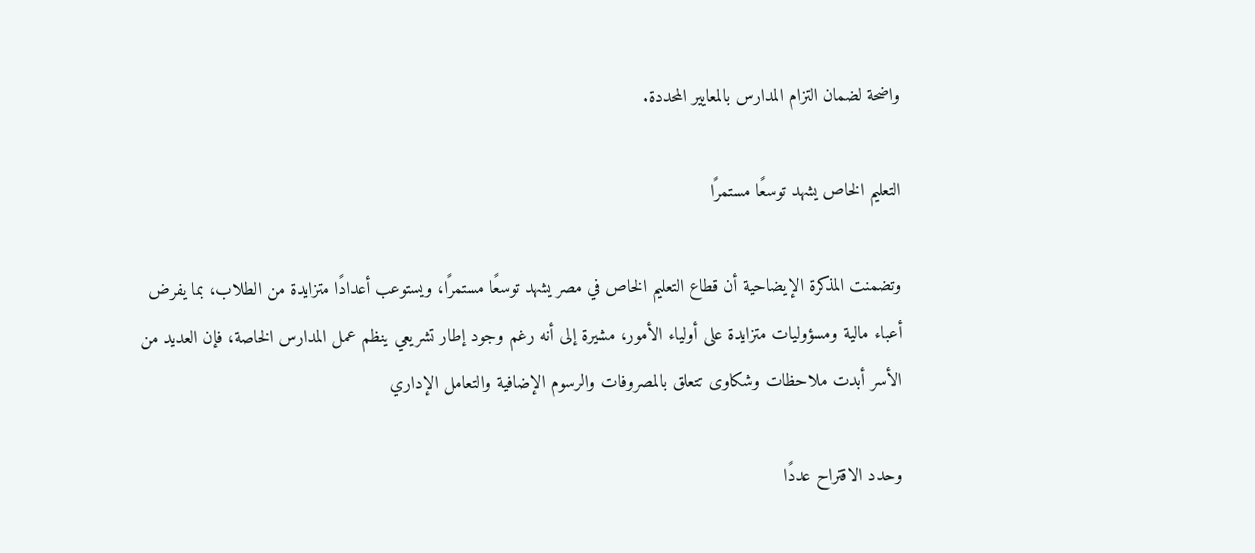واضحة لضمان التزام المدارس بالمعايير المحددة.

التعليم الخاص يشهد توسعًا مستمرًا

وتضمنت المذكرة الإيضاحية أن قطاع التعليم الخاص في مصر يشهد توسعًا مستمرًا، ويستوعب أعدادًا متزايدة من الطلاب، بما يفرض أعباء مالية ومسؤوليات متزايدة على أولياء الأمور، مشيرة إلى أنه رغم وجود إطار تشريعي ينظم عمل المدارس الخاصة، فإن العديد من الأسر أبدت ملاحظات وشكاوى تتعلق بالمصروفات والرسوم الإضافية والتعامل الإداري

وحدد الاقتراح عددًا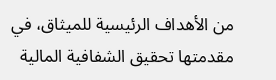من الأهداف الرئيسية للميثاق، في مقدمتها تحقيق الشفافية المالية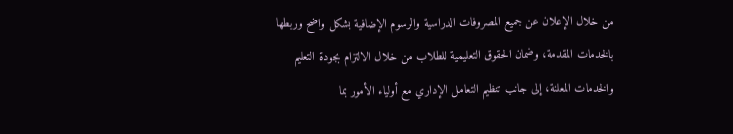من خلال الإعلان عن جميع المصروفات الدراسية والرسوم الإضافية بشكل واضح وربطها بالخدمات المقدمة، وضمان الحقوق التعليمية للطلاب من خلال الالتزام بجودة التعليم والخدمات المعلنة، إلى جانب تنظيم التعامل الإداري مع أولياء الأمور بما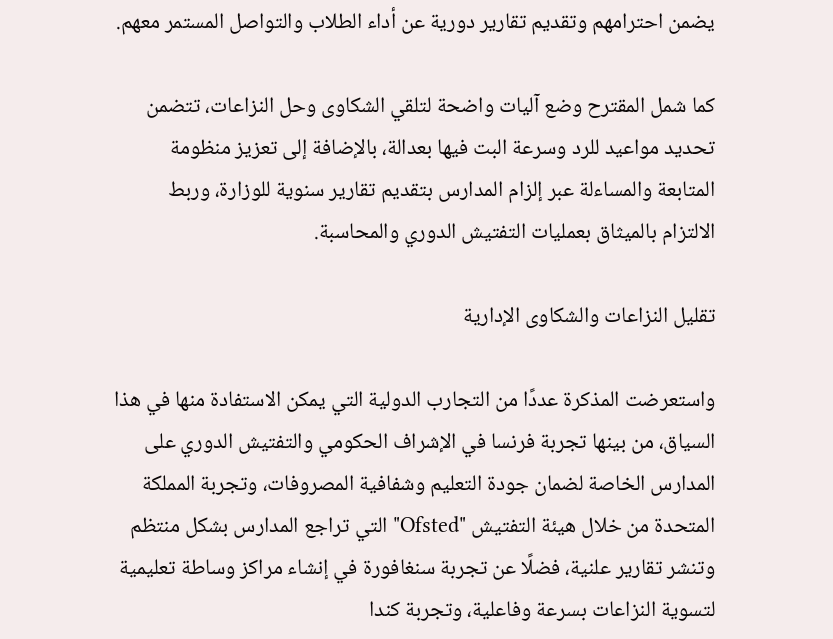يضمن احترامهم وتقديم تقارير دورية عن أداء الطلاب والتواصل المستمر معهم.

كما شمل المقترح وضع آليات واضحة لتلقي الشكاوى وحل النزاعات، تتضمن تحديد مواعيد للرد وسرعة البت فيها بعدالة، بالإضافة إلى تعزيز منظومة المتابعة والمساءلة عبر إلزام المدارس بتقديم تقارير سنوية للوزارة، وربط الالتزام بالميثاق بعمليات التفتيش الدوري والمحاسبة.

تقليل النزاعات والشكاوى الإدارية

واستعرضت المذكرة عددًا من التجارب الدولية التي يمكن الاستفادة منها في هذا السياق، من بينها تجربة فرنسا في الإشراف الحكومي والتفتيش الدوري على المدارس الخاصة لضمان جودة التعليم وشفافية المصروفات، وتجربة المملكة المتحدة من خلال هيئة التفتيش "Ofsted" التي تراجع المدارس بشكل منتظم وتنشر تقارير علنية، فضلًا عن تجربة سنغافورة في إنشاء مراكز وساطة تعليمية لتسوية النزاعات بسرعة وفاعلية، وتجربة كندا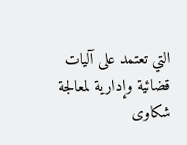التي تعتمد على آليات قضائية وإدارية لمعالجة شكاوى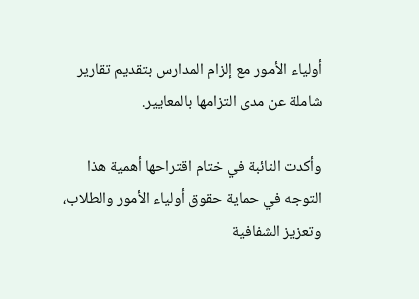أولياء الأمور مع إلزام المدارس بتقديم تقارير شاملة عن مدى التزامها بالمعايير.

وأكدت النائبة في ختام اقتراحها أهمية هذا التوجه في حماية حقوق أولياء الأمور والطلاب، وتعزيز الشفافية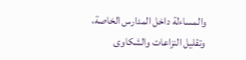والمساءلة داخل المدارس الخاصة، وتقليل النزاعات والشكاوى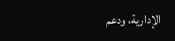الإدارية، ودعم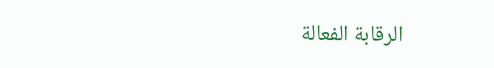الرقابة الفعالة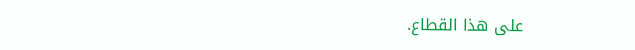على هذا القطاع.